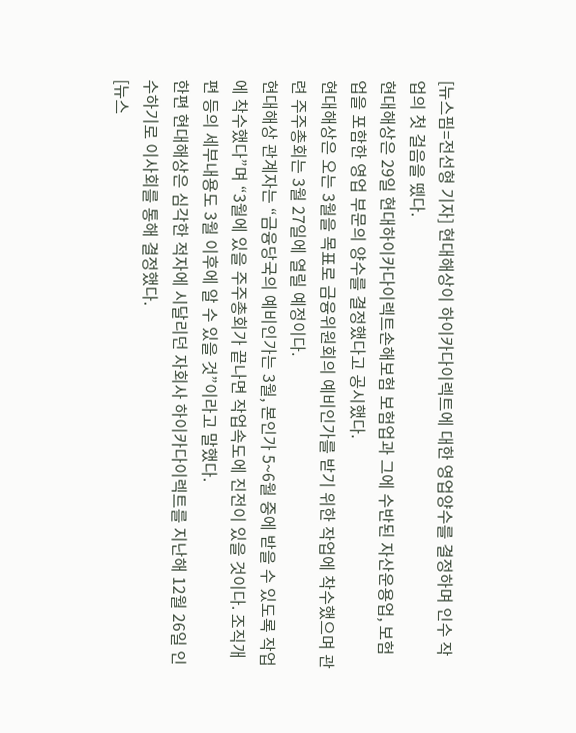[뉴스핌=전선형 기자] 현대해상이 하이카다이렉트에 대한 영업양수를 결정하며 인수 작업의 첫 걸음을 뗐다.
현대해상은 29일 현대하이카다이렉트손해보험 보험업과 그에 수반된 자산운용업, 보험업을 포함한 영업 부문의 양수를 결정했다고 공시했다.
현대해상은 오는 3월을 목표로 금융위원회의 예비인가를 받기 위한 작업에 착수했으며 관련 주주총회는 3월 27일에 열릴 예정이다.
현대해상 관계자는 “금융당국의 예비인가는 3월, 본인가 5~6월 중에 받을 수 있도록 작업에 착수했다”며 “3월에 있을 주주총회가 끝나면 작업속도에 진전이 있을 것이다. 조직개편 등의 세부내용도 3월 이후에 알 수 있을 것”이라고 말했다.
한편 현대해상은 심각한 적자에 시달리던 자회사 하이카다이렉트를 지난해 12월 26일 인수하기로 이사회를 통해 결정했다.
[뉴스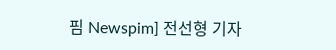핌 Newspim] 전선형 기자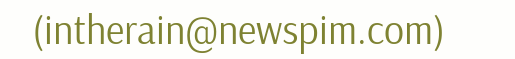(intherain@newspim.com)